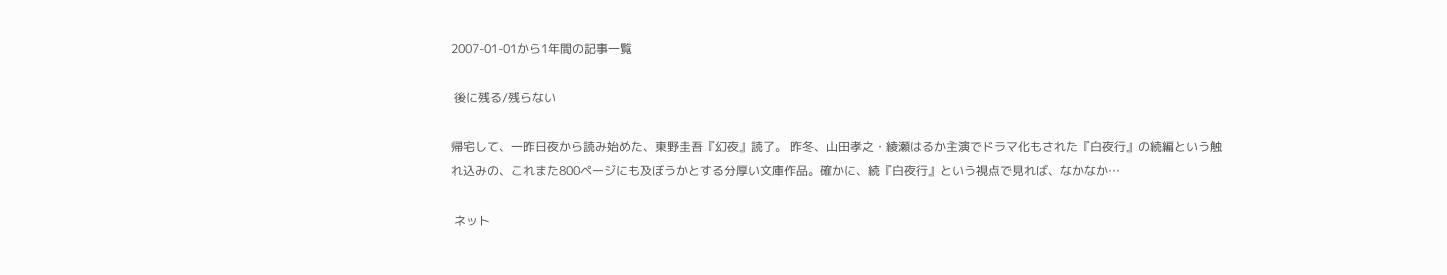2007-01-01から1年間の記事一覧

 後に残る/残らない

帰宅して、一昨日夜から読み始めた、東野圭吾『幻夜』読了。 昨冬、山田孝之・綾瀬はるか主演でドラマ化もされた『白夜行』の続編という触れ込みの、これまた800ページにも及ぼうかとする分厚い文庫作品。確かに、続『白夜行』という視点で見れば、なかなか…

 ネット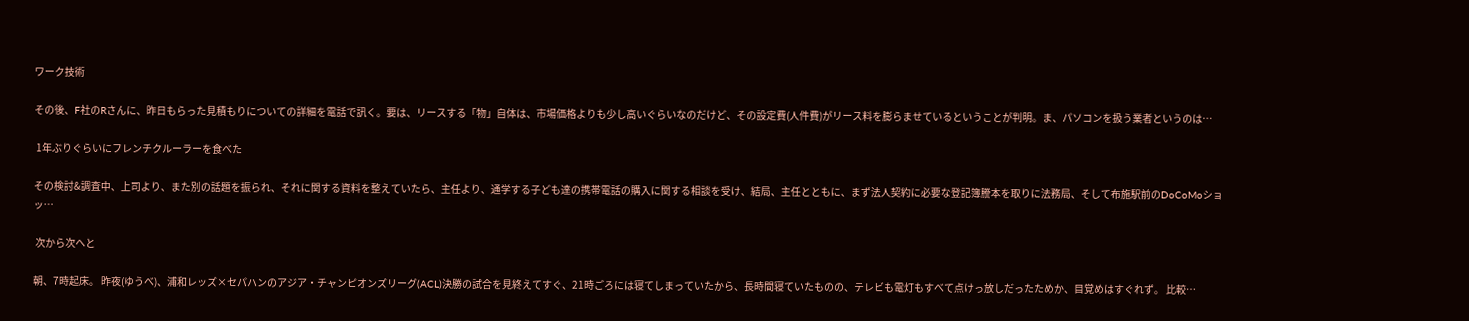ワーク技術

その後、F社のRさんに、昨日もらった見積もりについての詳細を電話で訊く。要は、リースする「物」自体は、市場価格よりも少し高いぐらいなのだけど、その設定費(人件費)がリース料を膨らませているということが判明。ま、パソコンを扱う業者というのは…

 1年ぶりぐらいにフレンチクルーラーを食べた

その検討&調査中、上司より、また別の話題を振られ、それに関する資料を整えていたら、主任より、通学する子ども達の携帯電話の購入に関する相談を受け、結局、主任とともに、まず法人契約に必要な登記簿謄本を取りに法務局、そして布施駅前のDoCoMoショッ…

 次から次へと

朝、7時起床。 昨夜(ゆうべ)、浦和レッズ×セパハンのアジア・チャンピオンズリーグ(ACL)決勝の試合を見終えてすぐ、21時ごろには寝てしまっていたから、長時間寝ていたものの、テレビも電灯もすべて点けっ放しだったためか、目覚めはすぐれず。 比較…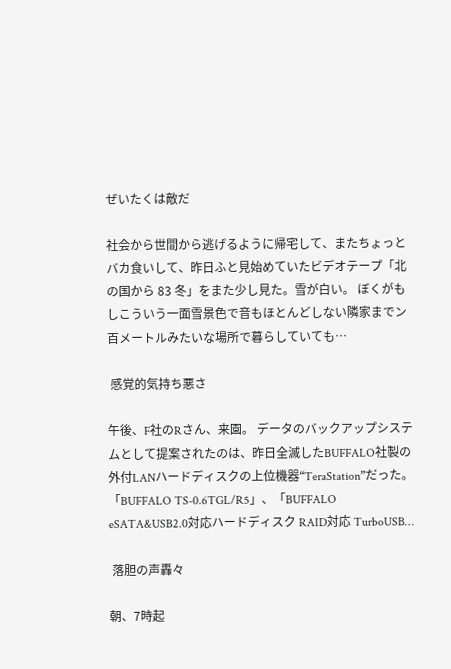ぜいたくは敵だ

社会から世間から逃げるように帰宅して、またちょっとバカ食いして、昨日ふと見始めていたビデオテープ「北の国から 83 冬」をまた少し見た。雪が白い。 ぼくがもしこういう一面雪景色で音もほとんどしない隣家までン百メートルみたいな場所で暮らしていても…

 感覚的気持ち悪さ

午後、F社のRさん、来園。 データのバックアップシステムとして提案されたのは、昨日全滅したBUFFALO社製の外付LANハードディスクの上位機器“TeraStation”だった。「BUFFALO TS-0.6TGL/R5」、「BUFFALO eSATA&USB2.0対応ハードディスク RAID対応 TurboUSB…

 落胆の声轟々

朝、7時起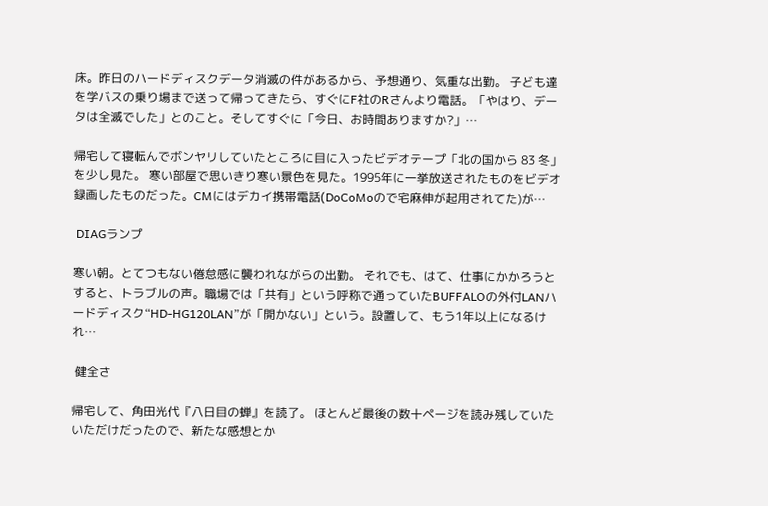床。昨日のハードディスクデータ消滅の件があるから、予想通り、気重な出勤。 子ども達を学バスの乗り場まで送って帰ってきたら、すぐにF社のRさんより電話。「やはり、データは全滅でした」とのこと。そしてすぐに「今日、お時間ありますか?」…

帰宅して寝転んでボンヤリしていたところに目に入ったビデオテープ「北の国から 83 冬」を少し見た。 寒い部屋で思いきり寒い景色を見た。1995年に一挙放送されたものをビデオ録画したものだった。CMにはデカイ携帯電話(DoCoMoので宅麻伸が起用されてた)が…

 DIAGランプ

寒い朝。とてつもない倦怠感に襲われながらの出勤。 それでも、はて、仕事にかかろうとすると、トラブルの声。職場では「共有」という呼称で通っていたBUFFALOの外付LANハードディスク“HD-HG120LAN”が「開かない」という。設置して、もう1年以上になるけれ…

 健全さ

帰宅して、角田光代『八日目の蝉』を読了。 ほとんど最後の数十ページを読み残していたいただけだったので、新たな感想とか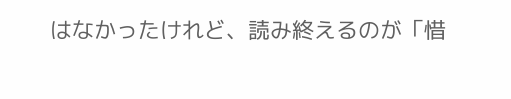はなかったけれど、読み終えるのが「惜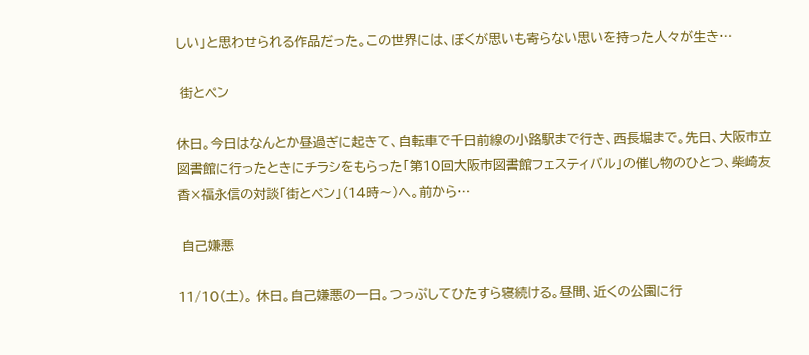しい」と思わせられる作品だった。この世界には、ぼくが思いも寄らない思いを持った人々が生き…

 街とペン

休日。今日はなんとか昼過ぎに起きて、自転車で千日前線の小路駅まで行き、西長堀まで。先日、大阪市立図書館に行ったときにチラシをもらった「第10回大阪市図書館フェスティバル」の催し物のひとつ、柴崎友香×福永信の対談「街とペン」(14時〜)へ。前から…

 自己嫌悪

11/10(土)。 休日。自己嫌悪の一日。つっぷしてひたすら寝続ける。昼間、近くの公園に行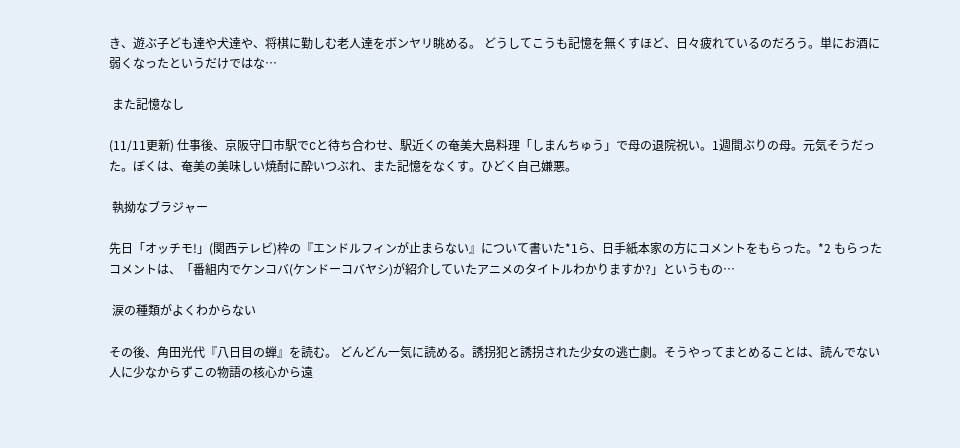き、遊ぶ子ども達や犬達や、将棋に勤しむ老人達をボンヤリ眺める。 どうしてこうも記憶を無くすほど、日々疲れているのだろう。単にお酒に弱くなったというだけではな…

 また記憶なし

(11/11更新) 仕事後、京阪守口市駅でCと待ち合わせ、駅近くの奄美大島料理「しまんちゅう」で母の退院祝い。1週間ぶりの母。元気そうだった。ぼくは、奄美の美味しい焼酎に酔いつぶれ、また記憶をなくす。ひどく自己嫌悪。

 執拗なブラジャー

先日「オッチモ!」(関西テレビ)枠の『エンドルフィンが止まらない』について書いた*1ら、日手紙本家の方にコメントをもらった。*2 もらったコメントは、「番組内でケンコバ(ケンドーコバヤシ)が紹介していたアニメのタイトルわかりますか?」というもの…

 涙の種類がよくわからない

その後、角田光代『八日目の蝉』を読む。 どんどん一気に読める。誘拐犯と誘拐された少女の逃亡劇。そうやってまとめることは、読んでない人に少なからずこの物語の核心から遠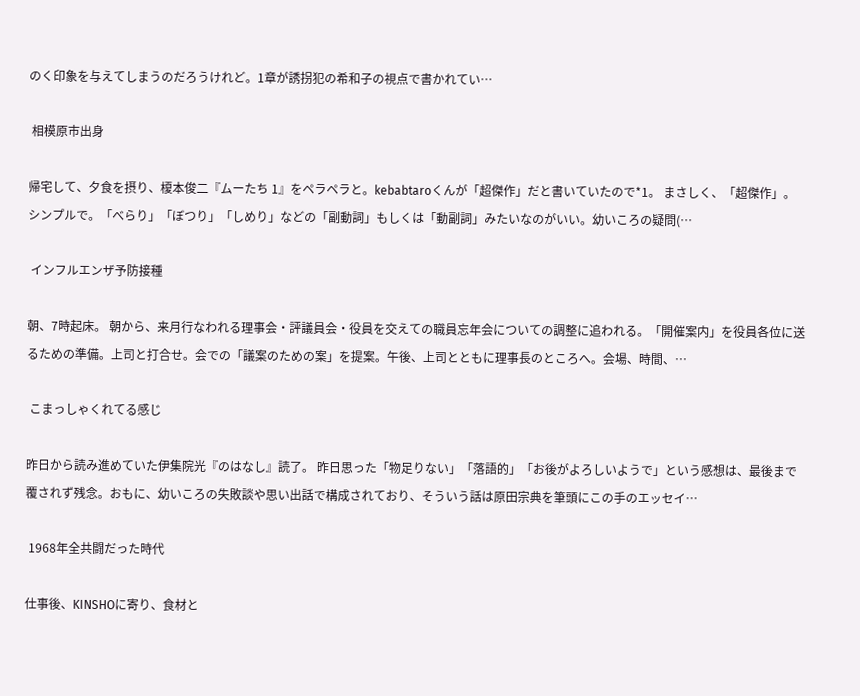のく印象を与えてしまうのだろうけれど。1章が誘拐犯の希和子の視点で書かれてい…

 相模原市出身

帰宅して、夕食を摂り、榎本俊二『ムーたち 1』をペラペラと。kebabtaroくんが「超傑作」だと書いていたので*1。 まさしく、「超傑作」。シンプルで。「べらり」「ぼつり」「しめり」などの「副動詞」もしくは「動副詞」みたいなのがいい。幼いころの疑問(…

 インフルエンザ予防接種

朝、7時起床。 朝から、来月行なわれる理事会・評議員会・役員を交えての職員忘年会についての調整に追われる。「開催案内」を役員各位に送るための準備。上司と打合せ。会での「議案のための案」を提案。午後、上司とともに理事長のところへ。会場、時間、…

 こまっしゃくれてる感じ

昨日から読み進めていた伊集院光『のはなし』読了。 昨日思った「物足りない」「落語的」「お後がよろしいようで」という感想は、最後まで覆されず残念。おもに、幼いころの失敗談や思い出話で構成されており、そういう話は原田宗典を筆頭にこの手のエッセイ…

 1968年全共闘だった時代

仕事後、KINSHOに寄り、食材と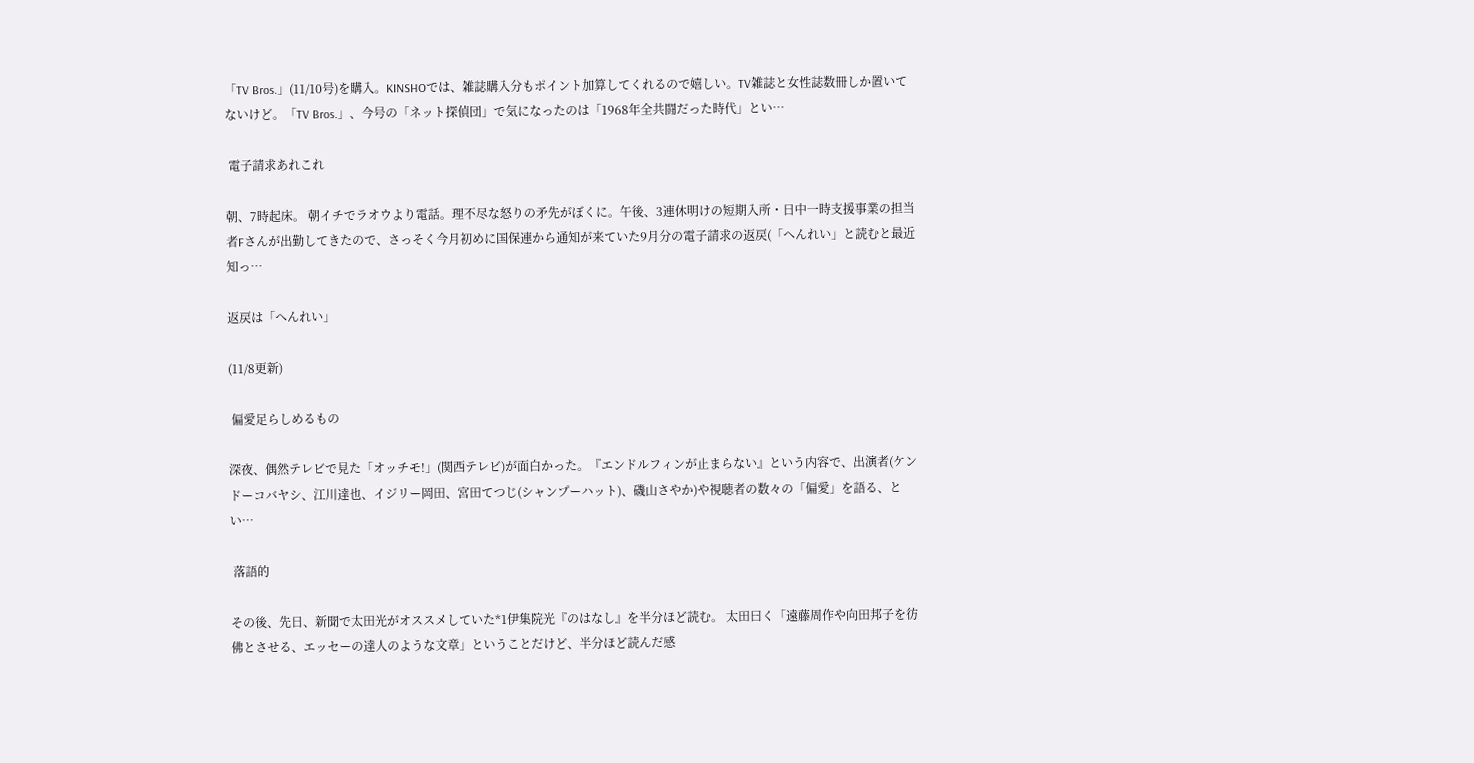「TV Bros.」(11/10号)を購入。KINSHOでは、雑誌購入分もポイント加算してくれるので嬉しい。TV雑誌と女性誌数冊しか置いてないけど。「TV Bros.」、今号の「ネット探偵団」で気になったのは「1968年全共闘だった時代」とい…

 電子請求あれこれ

朝、7時起床。 朝イチでラオウより電話。理不尽な怒りの矛先がぼくに。午後、3連休明けの短期入所・日中一時支援事業の担当者Fさんが出勤してきたので、さっそく今月初めに国保連から通知が来ていた9月分の電子請求の返戻(「へんれい」と読むと最近知っ…

返戻は「へんれい」

(11/8更新)

 偏愛足らしめるもの

深夜、偶然テレビで見た「オッチモ!」(関西テレビ)が面白かった。『エンドルフィンが止まらない』という内容で、出演者(ケンドーコバヤシ、江川達也、イジリー岡田、宮田てつじ(シャンプーハット)、磯山さやか)や視聴者の数々の「偏愛」を語る、とい…

 落語的

その後、先日、新聞で太田光がオススメしていた*1伊集院光『のはなし』を半分ほど読む。 太田曰く「遠藤周作や向田邦子を彷佛とさせる、エッセーの達人のような文章」ということだけど、半分ほど読んだ感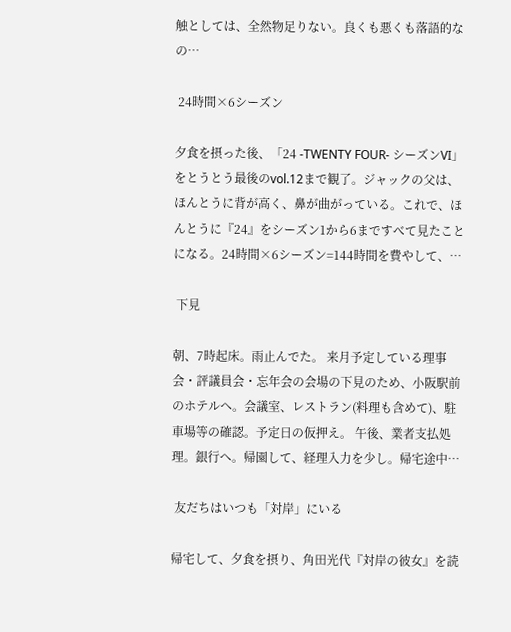触としては、全然物足りない。良くも悪くも落語的なの…

 24時間×6シーズン

夕食を摂った後、「24 -TWENTY FOUR- シーズンVI」をとうとう最後のvol.12まで観了。ジャックの父は、ほんとうに背が高く、鼻が曲がっている。これで、ほんとうに『24』をシーズン1から6まですべて見たことになる。24時間×6シーズン=144時間を費やして、…

 下見

朝、7時起床。雨止んでた。 来月予定している理事会・評議員会・忘年会の会場の下見のため、小阪駅前のホテルへ。会議室、レストラン(料理も含めて)、駐車場等の確認。予定日の仮押え。 午後、業者支払処理。銀行へ。帰園して、経理入力を少し。帰宅途中…

 友だちはいつも「対岸」にいる

帰宅して、夕食を摂り、角田光代『対岸の彼女』を読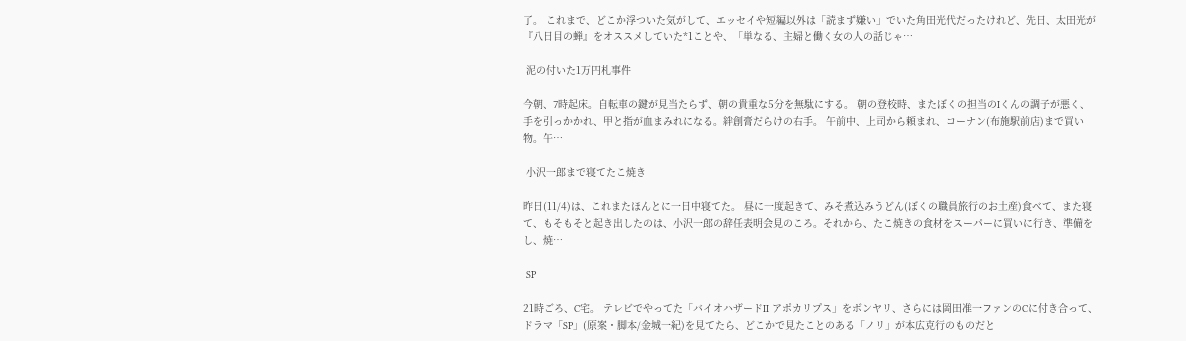了。 これまで、どこか浮ついた気がして、エッセイや短編以外は「読まず嫌い」でいた角田光代だったけれど、先日、太田光が『八日目の蝉』をオススメしていた*1ことや、「単なる、主婦と働く女の人の話じゃ…

 泥の付いた1万円札事件

今朝、7時起床。自転車の鍵が見当たらず、朝の貴重な5分を無駄にする。 朝の登校時、またぼくの担当のIくんの調子が悪く、手を引っかかれ、甲と指が血まみれになる。絆創膏だらけの右手。 午前中、上司から頼まれ、コーナン(布施駅前店)まで買い物。午…

 小沢一郎まで寝てたこ焼き

昨日(11/4)は、これまたほんとに一日中寝てた。 昼に一度起きて、みそ煮込みうどん(ぼくの職員旅行のお土産)食べて、また寝て、もそもそと起き出したのは、小沢一郎の辞任表明会見のころ。それから、たこ焼きの食材をスーパーに買いに行き、準備をし、焼…

 SP

21時ごろ、C宅。 テレビでやってた「バイオハザードII アポカリプス」をボンヤリ、さらには岡田准一ファンのCに付き合って、ドラマ「SP」(原案・脚本/金城一紀)を見てたら、どこかで見たことのある「ノリ」が本広克行のものだと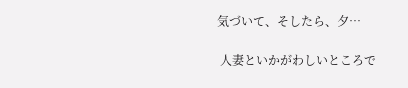気づいて、そしたら、夕…

 人妻といかがわしいところで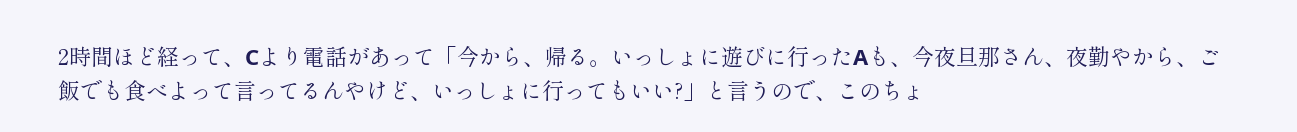2時間ほど経って、Cより電話があって「今から、帰る。いっしょに遊びに行ったAも、今夜旦那さん、夜勤やから、ご飯でも食べよって言ってるんやけど、いっしょに行ってもいい?」と言うので、このちょ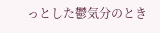っとした鬱気分のとき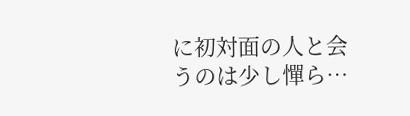に初対面の人と会うのは少し憚ら…